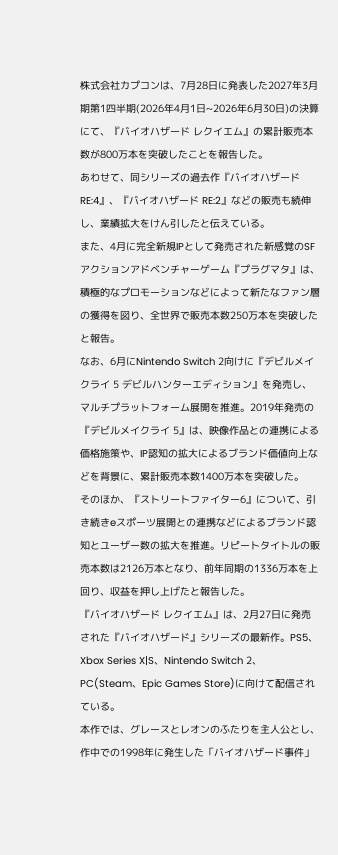株式会社カプコンは、7月28日に発表した2027年3月期第1四半期(2026年4月1日~2026年6月30日)の決算にて、『バイオハザード レクイエム』の累計販売本数が800万本を突破したことを報告した。
あわせて、同シリーズの過去作『バイオハザード RE:4』、『バイオハザード RE:2』などの販売も続伸し、業績拡大をけん引したと伝えている。
また、4月に完全新規IPとして発売された新感覚のSFアクションアドベンチャーゲーム『プラグマタ』は、積極的なプロモーションなどによって新たなファン層の獲得を図り、全世界で販売本数250万本を突破したと報告。
なお、6月にNintendo Switch 2向けに『デビルメイクライ 5 デビルハンターエディション』を発売し、マルチプラットフォーム展開を推進。2019年発売の『デビルメイクライ 5』は、映像作品との連携による価格施策や、IP認知の拡大によるブランド価値向上などを背景に、累計販売本数1400万本を突破した。
そのほか、『ストリートファイター6』について、引き続きeスポーツ展開との連携などによるブランド認知とユーザー数の拡大を推進。リピートタイトルの販売本数は2126万本となり、前年同期の1336万本を上回り、収益を押し上げたと報告した。
『バイオハザード レクイエム』は、2月27日に発売された『バイオハザード』シリーズの最新作。PS5、Xbox Series X|S、Nintendo Switch 2、PC(Steam、Epic Games Store)に向けて配信されている。
本作では、グレースとレオンのふたりを主人公とし、作中での1998年に発生した「バイオハザード事件」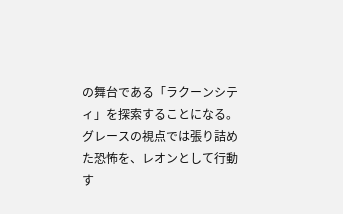の舞台である「ラクーンシティ」を探索することになる。グレースの視点では張り詰めた恐怖を、レオンとして行動す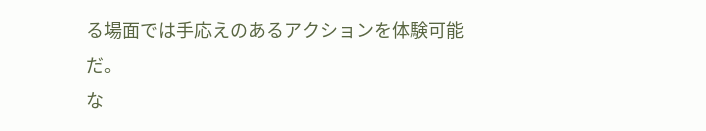る場面では手応えのあるアクションを体験可能だ。
な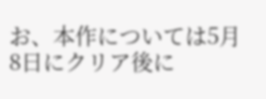お、本作については5月8日にクリア後に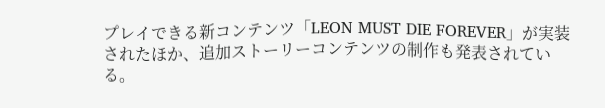プレイできる新コンテンツ「LEON MUST DIE FOREVER」が実装されたほか、追加ストーリーコンテンツの制作も発表されている。